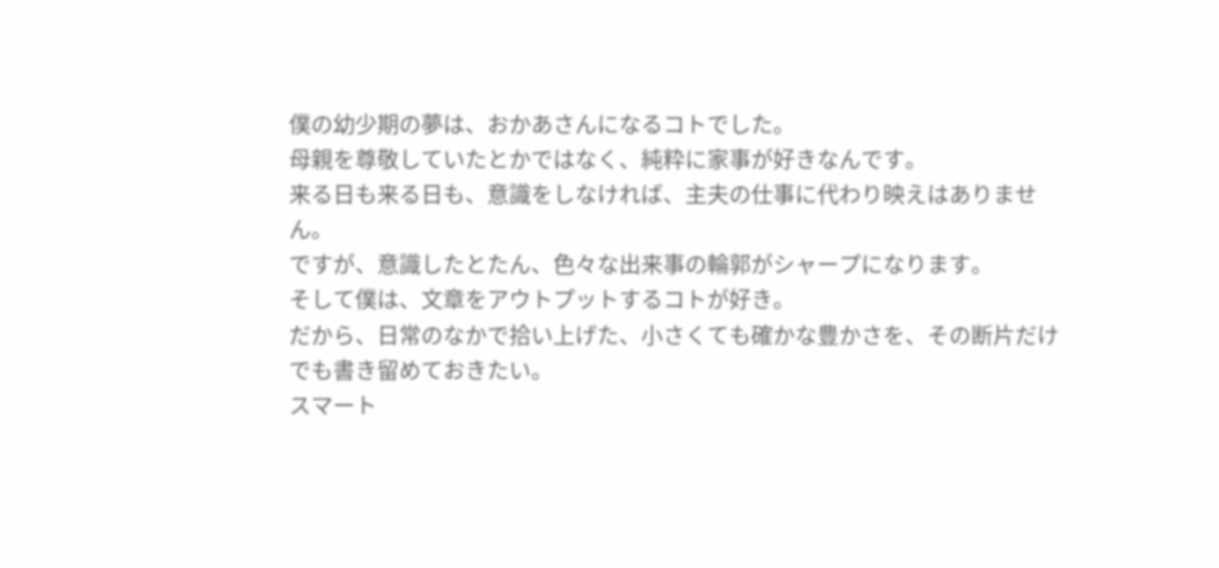僕の幼少期の夢は、おかあさんになるコトでした。
母親を尊敬していたとかではなく、純粋に家事が好きなんです。
来る日も来る日も、意識をしなければ、主夫の仕事に代わり映えはありません。
ですが、意識したとたん、色々な出来事の輪郭がシャープになります。
そして僕は、文章をアウトプットするコトが好き。
だから、日常のなかで拾い上げた、小さくても確かな豊かさを、その断片だけでも書き留めておきたい。
スマート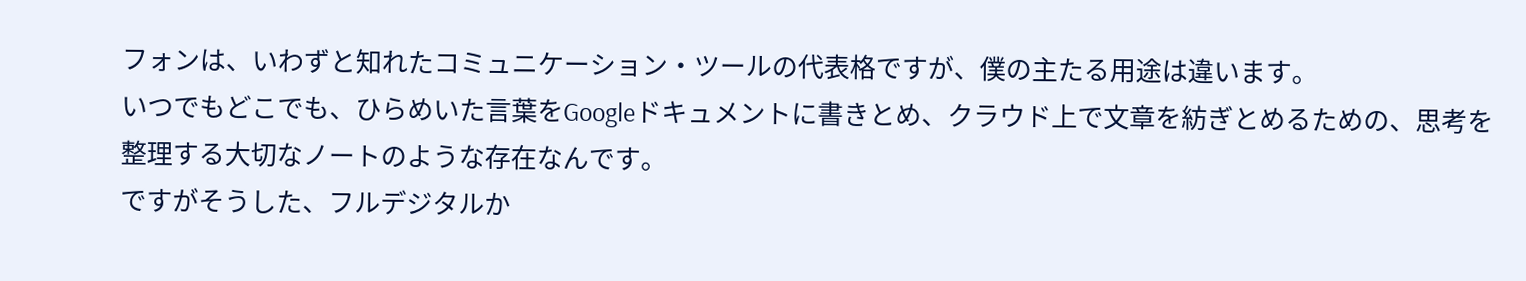フォンは、いわずと知れたコミュニケーション・ツールの代表格ですが、僕の主たる用途は違います。
いつでもどこでも、ひらめいた言葉をGoogleドキュメントに書きとめ、クラウド上で文章を紡ぎとめるための、思考を整理する大切なノートのような存在なんです。
ですがそうした、フルデジタルか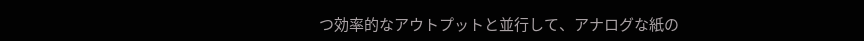つ効率的なアウトプットと並行して、アナログな紙の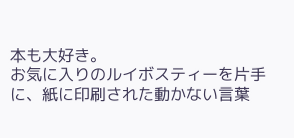本も大好き。
お気に入りのルイボスティーを片手に、紙に印刷された動かない言葉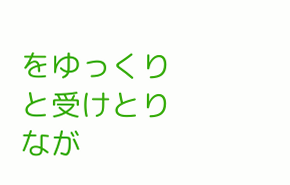をゆっくりと受けとりなが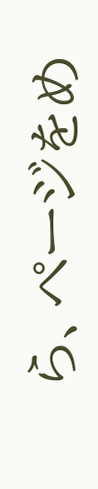ら、ページをめ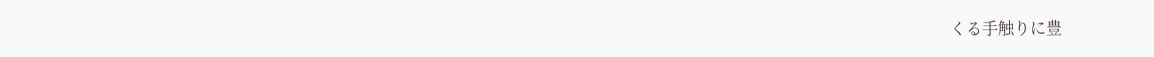くる手触りに豊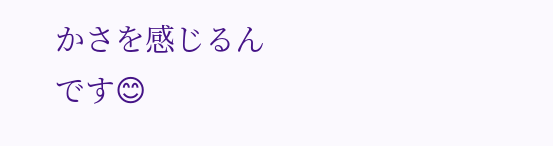かさを感じるんです😊